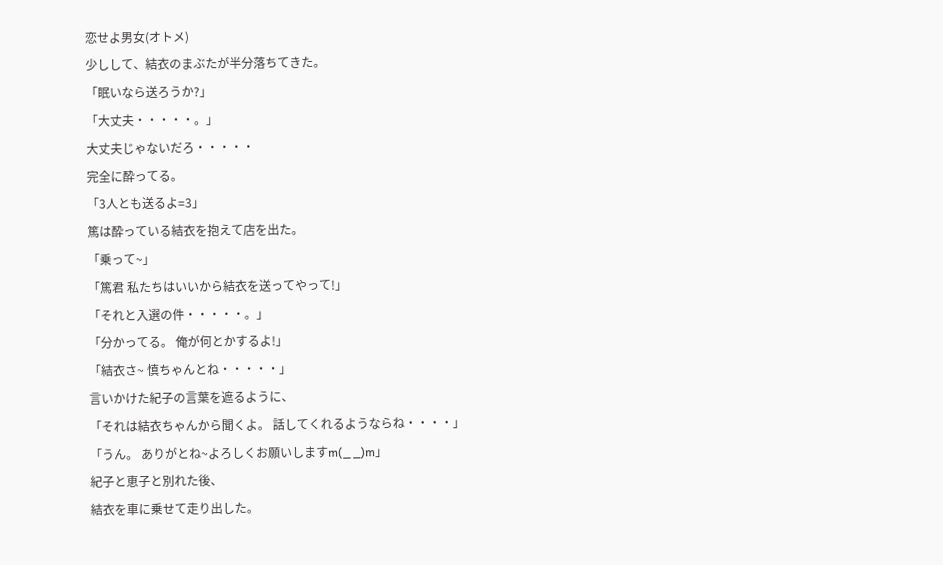恋せよ男女(オトメ)
少しして、結衣のまぶたが半分落ちてきた。
「眠いなら送ろうか?」
「大丈夫・・・・・。」
大丈夫じゃないだろ・・・・・
完全に酔ってる。
「3人とも送るよ=3」
篤は酔っている結衣を抱えて店を出た。
「乗って~」
「篤君 私たちはいいから結衣を送ってやって!」
「それと入選の件・・・・・。」
「分かってる。 俺が何とかするよ!」
「結衣さ~ 慎ちゃんとね・・・・・」
言いかけた紀子の言葉を遮るように、
「それは結衣ちゃんから聞くよ。 話してくれるようならね・・・・」
「うん。 ありがとね~よろしくお願いしますm(_ _)m」
紀子と恵子と別れた後、
結衣を車に乗せて走り出した。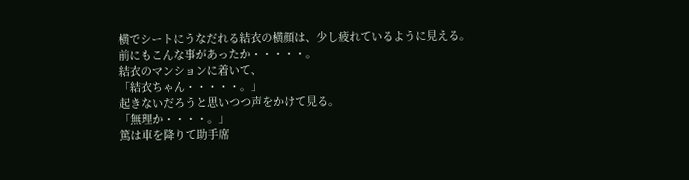横でシートにうなだれる結衣の横顔は、少し疲れているように見える。
前にもこんな事があったか・・・・・。
結衣のマンションに着いて、
「結衣ちゃん・・・・・。」
起きないだろうと思いつつ声をかけて見る。
「無理か・・・・。」
篤は車を降りて助手席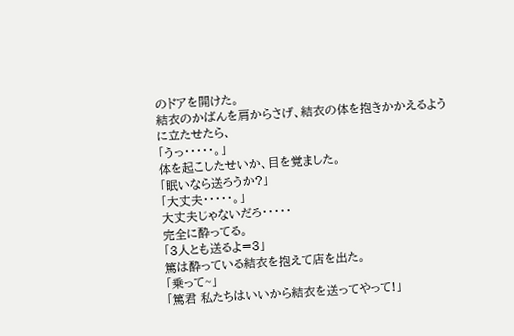のドアを開けた。
結衣のかばんを肩からさげ、結衣の体を抱きかかえるように立たせたら、
「うっ・・・・・。」
体を起こしたせいか、目を覚ました。
「眠いなら送ろうか?」
「大丈夫・・・・・。」
大丈夫じゃないだろ・・・・・
完全に酔ってる。
「3人とも送るよ=3」
篤は酔っている結衣を抱えて店を出た。
「乗って~」
「篤君 私たちはいいから結衣を送ってやって!」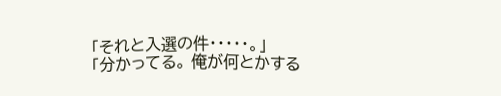「それと入選の件・・・・・。」
「分かってる。 俺が何とかする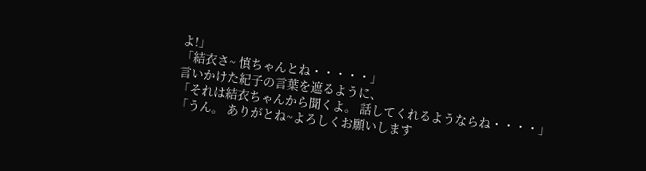よ!」
「結衣さ~ 慎ちゃんとね・・・・・」
言いかけた紀子の言葉を遮るように、
「それは結衣ちゃんから聞くよ。 話してくれるようならね・・・・」
「うん。 ありがとね~よろしくお願いします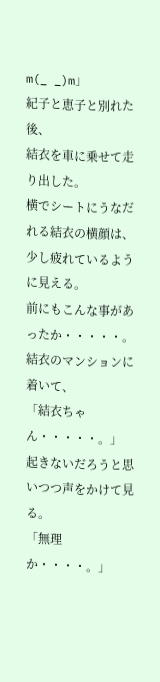m(_ _)m」
紀子と恵子と別れた後、
結衣を車に乗せて走り出した。
横でシートにうなだれる結衣の横顔は、少し疲れているように見える。
前にもこんな事があったか・・・・・。
結衣のマンションに着いて、
「結衣ちゃん・・・・・。」
起きないだろうと思いつつ声をかけて見る。
「無理か・・・・。」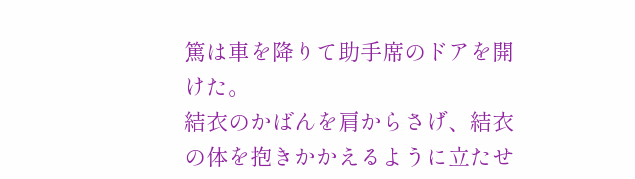篤は車を降りて助手席のドアを開けた。
結衣のかばんを肩からさげ、結衣の体を抱きかかえるように立たせ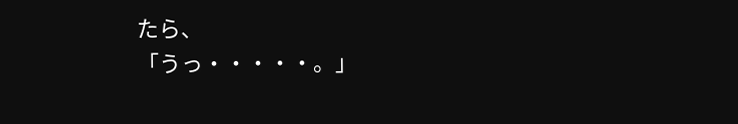たら、
「うっ・・・・・。」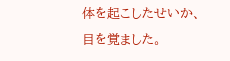体を起こしたせいか、目を覚ました。